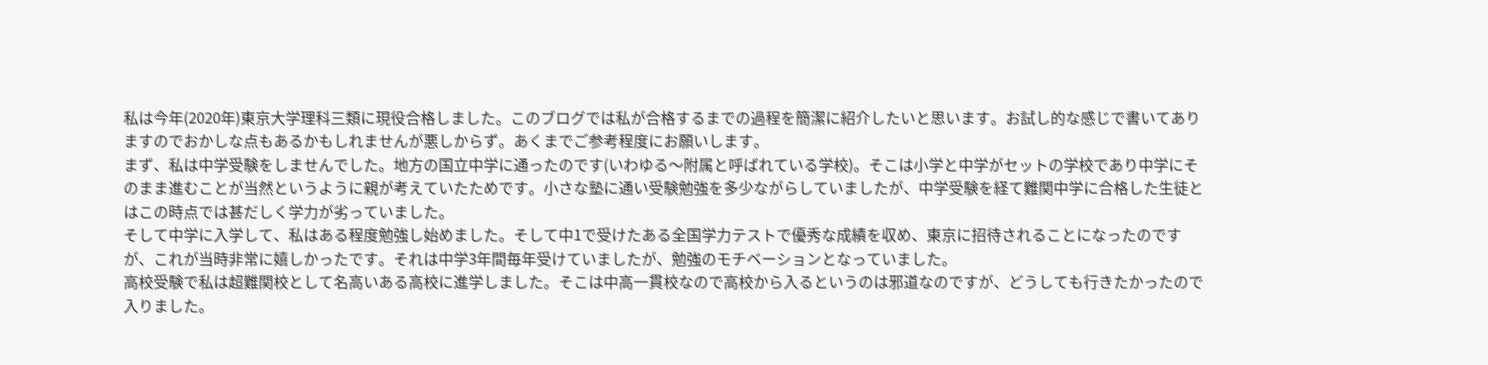私は今年(2020年)東京大学理科三類に現役合格しました。このブログでは私が合格するまでの過程を簡潔に紹介したいと思います。お試し的な感じで書いてありますのでおかしな点もあるかもしれませんが悪しからず。あくまでご参考程度にお願いします。
まず、私は中学受験をしませんでした。地方の国立中学に通ったのです(いわゆる〜附属と呼ばれている学校)。そこは小学と中学がセットの学校であり中学にそのまま進むことが当然というように親が考えていたためです。小さな塾に通い受験勉強を多少ながらしていましたが、中学受験を経て難関中学に合格した生徒とはこの時点では甚だしく学力が劣っていました。
そして中学に入学して、私はある程度勉強し始めました。そして中1で受けたある全国学力テストで優秀な成績を収め、東京に招待されることになったのですが、これが当時非常に嬉しかったです。それは中学3年間毎年受けていましたが、勉強のモチベーションとなっていました。
高校受験で私は超難関校として名高いある高校に進学しました。そこは中高一貫校なので高校から入るというのは邪道なのですが、どうしても行きたかったので入りました。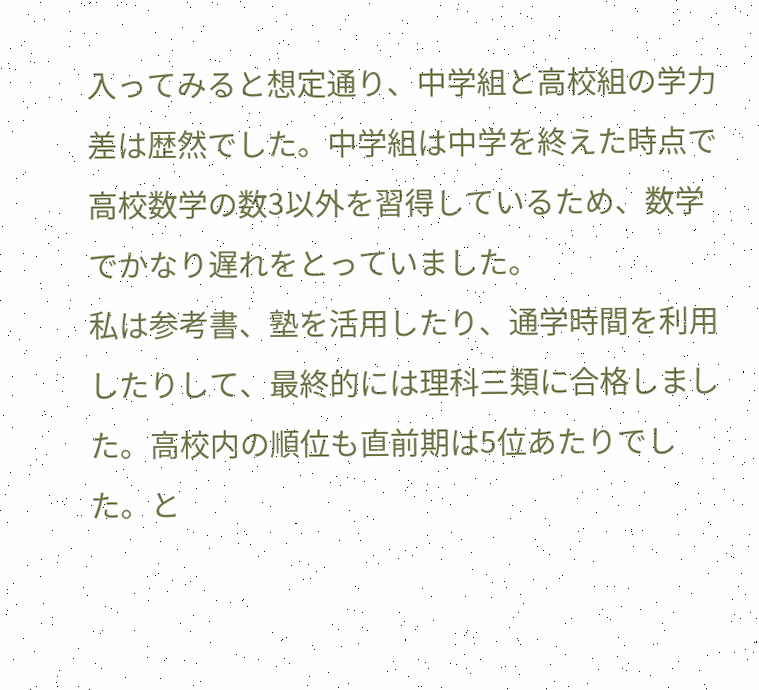入ってみると想定通り、中学組と高校組の学力差は歴然でした。中学組は中学を終えた時点で高校数学の数3以外を習得しているため、数学でかなり遅れをとっていました。
私は参考書、塾を活用したり、通学時間を利用したりして、最終的には理科三類に合格しました。高校内の順位も直前期は5位あたりでした。と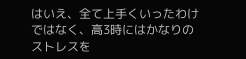はいえ、全て上手くいったわけではなく、高3時にはかなりのストレスを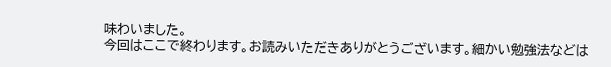味わいました。
今回はここで終わります。お読みいただきありがとうございます。細かい勉強法などは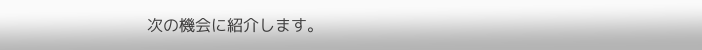次の機会に紹介します。